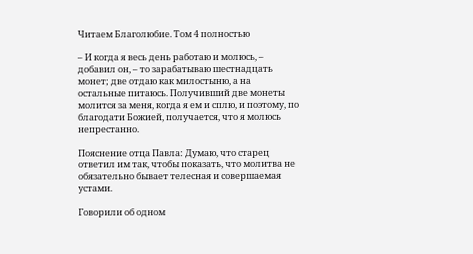Читаем Благолюбие. Том 4 полностью

– И когда я весь день работаю и молюсь, – добавил он, – то зарабатываю шестнадцать монет; две отдаю как милостыню, а на остальные питаюсь. Получивший две монеты молится за меня, когда я ем и сплю, и поэтому, по благодати Божией, получается, что я молюсь непрестанно.

Пояснение отца Павла: Думаю, что старец ответил им так, чтобы показать, что молитва не обязательно бывает телесная и совершаемая устами.

Говорили об одном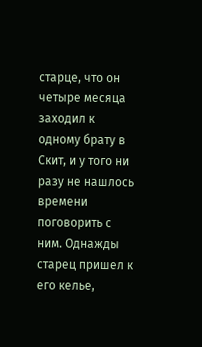старце, что он четыре месяца заходил к одному брату в Скит, и у того ни разу не нашлось времени поговорить с ним. Однажды старец пришел к его келье,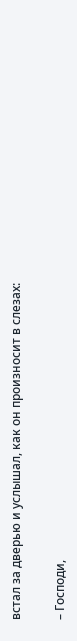встал за дверью и услышал, как он произносит в слезах:

– Господи,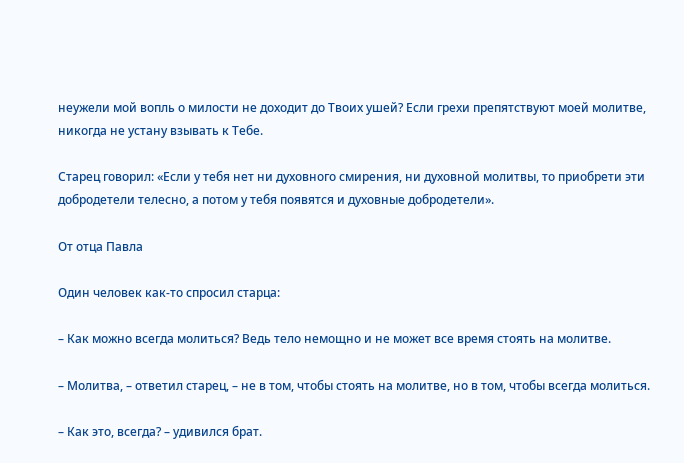неужели мой вопль о милости не доходит до Твоих ушей? Если грехи препятствуют моей молитве, никогда не устану взывать к Тебе.

Старец говорил: «Если у тебя нет ни духовного смирения, ни духовной молитвы, то приобрети эти добродетели телесно, а потом у тебя появятся и духовные добродетели».

От отца Павла

Один человек как-то спросил старца:

– Как можно всегда молиться? Ведь тело немощно и не может все время стоять на молитве.

– Молитва, – ответил старец, – не в том, чтобы стоять на молитве, но в том, чтобы всегда молиться.

– Как это, всегда? – удивился брат.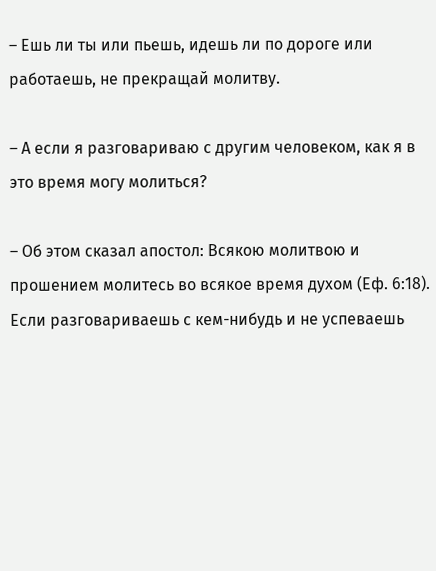– Ешь ли ты или пьешь, идешь ли по дороге или работаешь, не прекращай молитву.

– А если я разговариваю с другим человеком, как я в это время могу молиться?

– Об этом сказал апостол: Всякою молитвою и прошением молитесь во всякое время духом (Еф. 6:18). Если разговариваешь с кем-нибудь и не успеваешь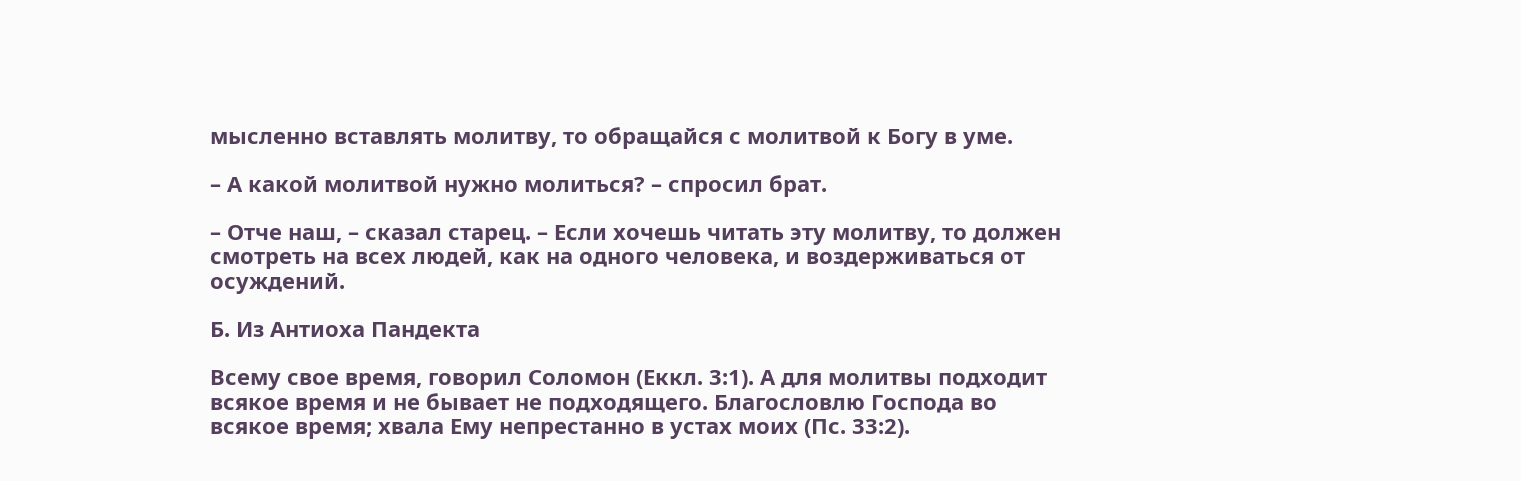мысленно вставлять молитву, то обращайся с молитвой к Богу в уме.

– А какой молитвой нужно молиться? – спросил брат.

– Отче наш, – сказал старец. – Если хочешь читать эту молитву, то должен смотреть на всех людей, как на одного человека, и воздерживаться от осуждений.

Б. Из Антиоха Пандекта

Всему свое время, говорил Соломон (Еккл. 3:1). А для молитвы подходит всякое время и не бывает не подходящего. Благословлю Господа во всякое время; хвала Ему непрестанно в устах моих (Пс. 33:2).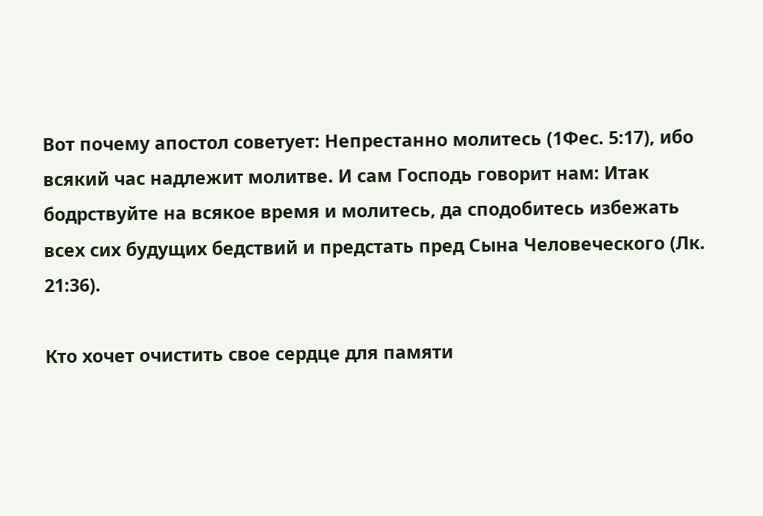Вот почему апостол советует: Непрестанно молитесь (1Фес. 5:17), ибо всякий час надлежит молитве. И сам Господь говорит нам: Итак бодрствуйте на всякое время и молитесь, да сподобитесь избежать всех сих будущих бедствий и предстать пред Сына Человеческого (Лк. 21:36).

Кто хочет очистить свое сердце для памяти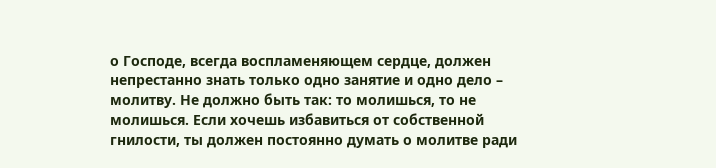о Господе, всегда воспламеняющем сердце, должен непрестанно знать только одно занятие и одно дело – молитву. Не должно быть так: то молишься, то не молишься. Если хочешь избавиться от собственной гнилости, ты должен постоянно думать о молитве ради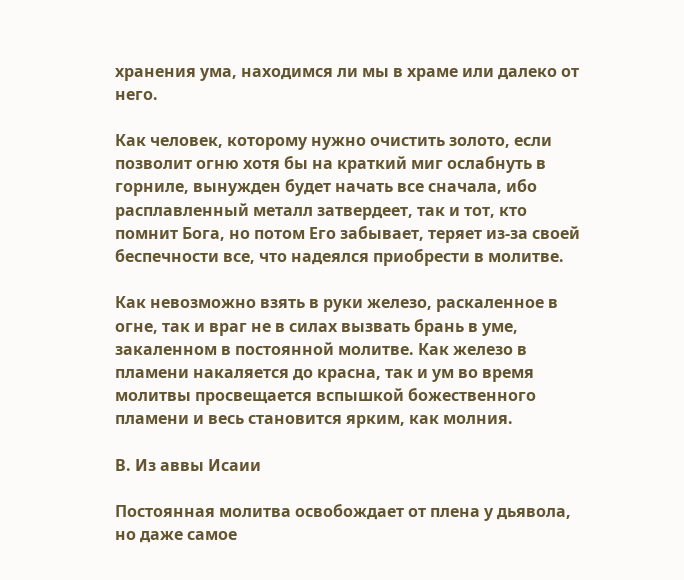хранения ума, находимся ли мы в храме или далеко от него.

Как человек, которому нужно очистить золото, если позволит огню хотя бы на краткий миг ослабнуть в горниле, вынужден будет начать все сначала, ибо расплавленный металл затвердеет, так и тот, кто помнит Бога, но потом Его забывает, теряет из-за своей беспечности все, что надеялся приобрести в молитве.

Как невозможно взять в руки железо, раскаленное в огне, так и враг не в силах вызвать брань в уме, закаленном в постоянной молитве. Как железо в пламени накаляется до красна, так и ум во время молитвы просвещается вспышкой божественного пламени и весь становится ярким, как молния.

В. Из аввы Исаии

Постоянная молитва освобождает от плена у дьявола, но даже самое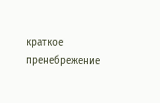краткое пренебрежение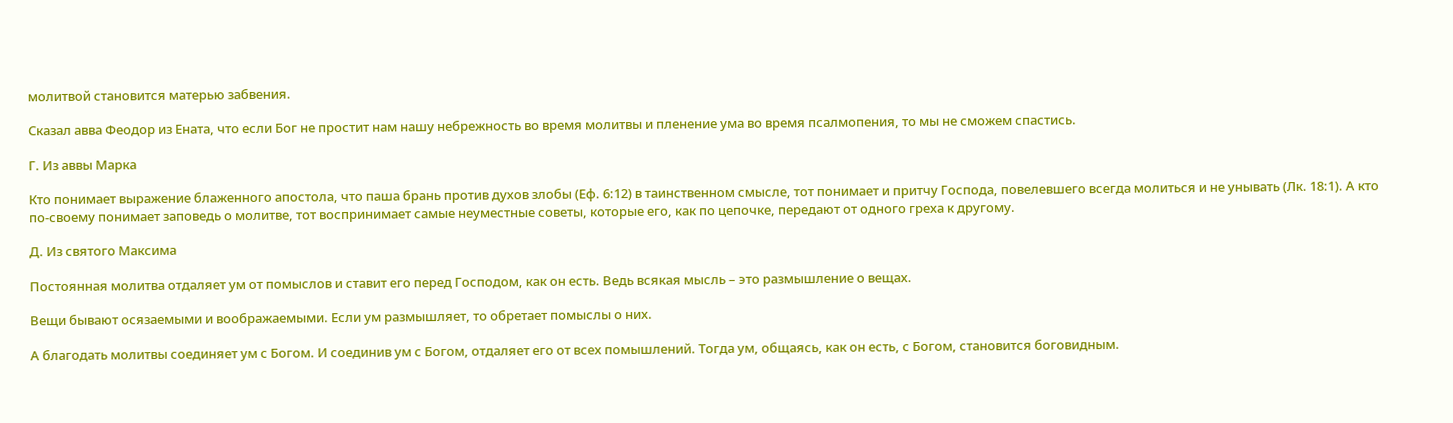молитвой становится матерью забвения.

Сказал авва Феодор из Ената, что если Бог не простит нам нашу небрежность во время молитвы и пленение ума во время псалмопения, то мы не сможем спастись.

Г. Из аввы Марка

Кто понимает выражение блаженного апостола, что паша брань против духов злобы (Еф. 6:12) в таинственном смысле, тот понимает и притчу Господа, повелевшего всегда молиться и не унывать (Лк. 18:1). А кто по-своему понимает заповедь о молитве, тот воспринимает самые неуместные советы, которые его, как по цепочке, передают от одного греха к другому.

Д. Из святого Максима

Постоянная молитва отдаляет ум от помыслов и ставит его перед Господом, как он есть. Ведь всякая мысль – это размышление о вещах.

Вещи бывают осязаемыми и воображаемыми. Если ум размышляет, то обретает помыслы о них.

А благодать молитвы соединяет ум с Богом. И соединив ум с Богом, отдаляет его от всех помышлений. Тогда ум, общаясь, как он есть, с Богом, становится боговидным.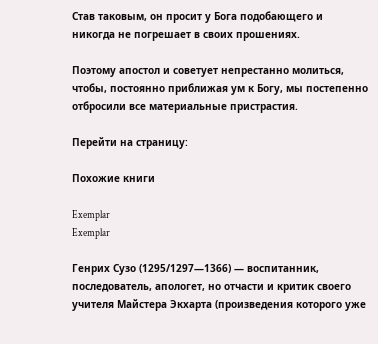Став таковым, он просит у Бога подобающего и никогда не погрешает в своих прошениях.

Поэтому апостол и советует непрестанно молиться, чтобы, постоянно приближая ум к Богу, мы постепенно отбросили все материальные пристрастия.

Перейти на страницу:

Похожие книги

Exemplar
Exemplar

Генрих Сузо (1295/1297—1366) — воспитанник, последователь, апологет, но отчасти и критик своего учителя Майстера Экхарта (произведения которого уже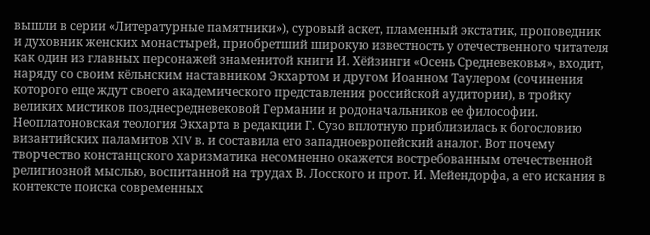вышли в серии «Литературные памятники»), суровый аскет, пламенный экстатик, проповедник и духовник женских монастырей, приобретший широкую известность у отечественного читателя как один из главных персонажей знаменитой книги И. Хёйзинги «Осень Средневековья», входит, наряду со своим кёльнским наставником Экхартом и другом Иоанном Таулером (сочинения которого еще ждут своего академического представления российской аудитории), в тройку великих мистиков позднесредневековой Германии и родоначальников ее философии. Неоплатоновская теология Экхарта в редакции Г. Сузо вплотную приблизилась к богословию византийских паламитов XIV в. и составила его западноевропейский аналог. Вот почему творчество констанцского харизматика несомненно окажется востребованным отечественной религиозной мыслью, воспитанной на трудах В. Лосского и прот. И. Мейендорфа, а его искания в контексте поиска современных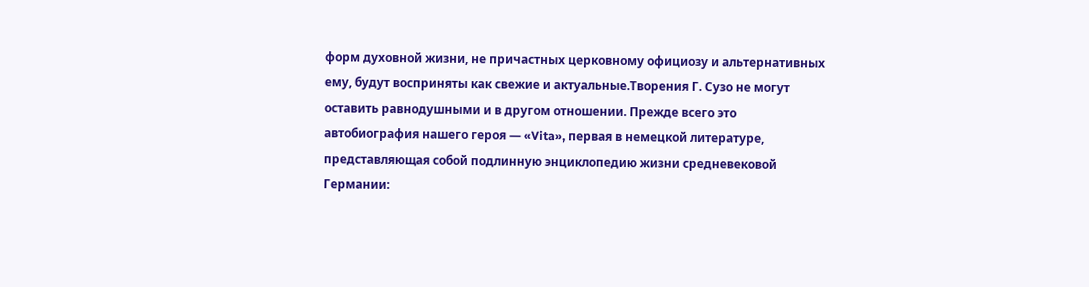форм духовной жизни, не причастных церковному официозу и альтернативных ему, будут восприняты как свежие и актуальные.Творения Г. Сузо не могут оставить равнодушными и в другом отношении. Прежде всего это автобиография нашего героя — «Vita», первая в немецкой литературе, представляющая собой подлинную энциклопедию жизни средневековой Германии: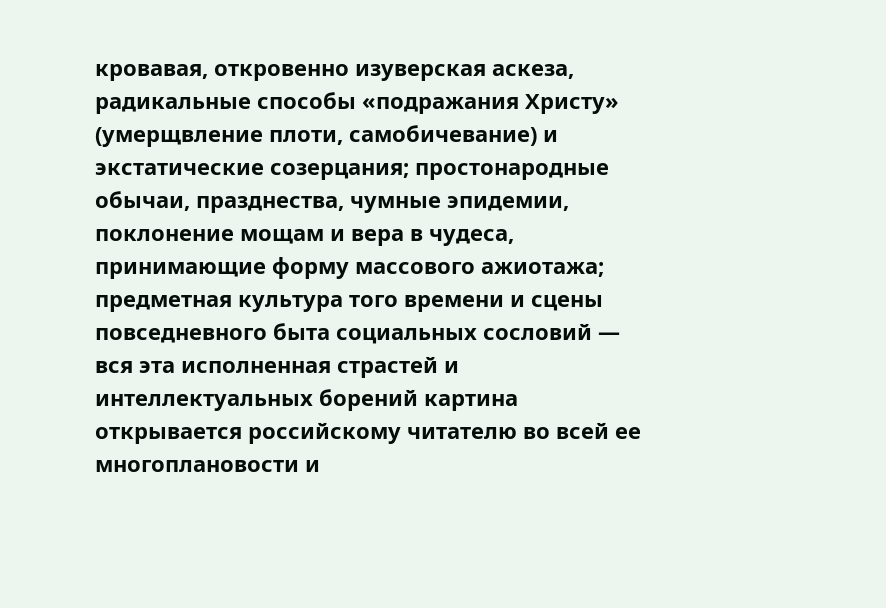кровавая, откровенно изуверская аскеза, радикальные способы «подражания Христу» (умерщвление плоти, самобичевание) и экстатические созерцания; простонародные обычаи, празднества, чумные эпидемии, поклонение мощам и вера в чудеса, принимающие форму массового ажиотажа; предметная культура того времени и сцены повседневного быта социальных сословий — вся эта исполненная страстей и интеллектуальных борений картина открывается российскому читателю во всей ее многоплановости и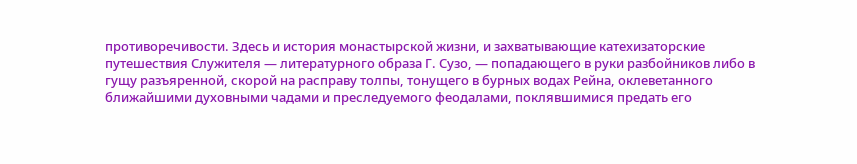противоречивости. Здесь и история монастырской жизни, и захватывающие катехизаторские путешествия Служителя — литературного образа Г. Сузо, — попадающего в руки разбойников либо в гущу разъяренной, скорой на расправу толпы, тонущего в бурных водах Рейна, оклеветанного ближайшими духовными чадами и преследуемого феодалами, поклявшимися предать его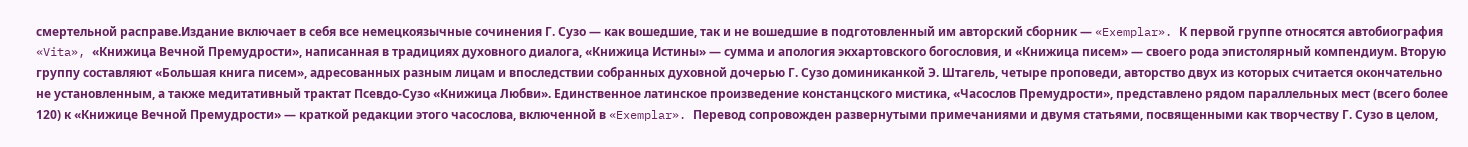смертельной расправе.Издание включает в себя все немецкоязычные сочинения Г. Сузо — как вошедшие, так и не вошедшие в подготовленный им авторский сборник — «Exemplar». К первой группе относятся автобиография «Vita», «Книжица Вечной Премудрости», написанная в традициях духовного диалога, «Книжица Истины» — сумма и апология экхартовского богословия, и «Книжица писем» — своего рода эпистолярный компендиум. Вторую группу составляют «Большая книга писем», адресованных разным лицам и впоследствии собранных духовной дочерью Г. Сузо доминиканкой Э. Штагель, четыре проповеди, авторство двух из которых считается окончательно не установленным, а также медитативный трактат Псевдо-Сузо «Книжица Любви». Единственное латинское произведение констанцского мистика, «Часослов Премудрости», представлено рядом параллельных мест (всего более 120) к «Книжице Вечной Премудрости» — краткой редакции этого часослова, включенной в «Exemplar». Перевод сопровожден развернутыми примечаниями и двумя статьями, посвященными как творчеству Г. Сузо в целом,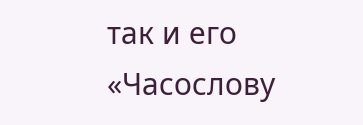так и его «Часослову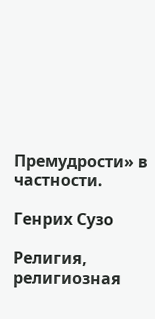Премудрости» в частности.

Генрих Сузо

Религия, религиозная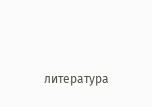литература